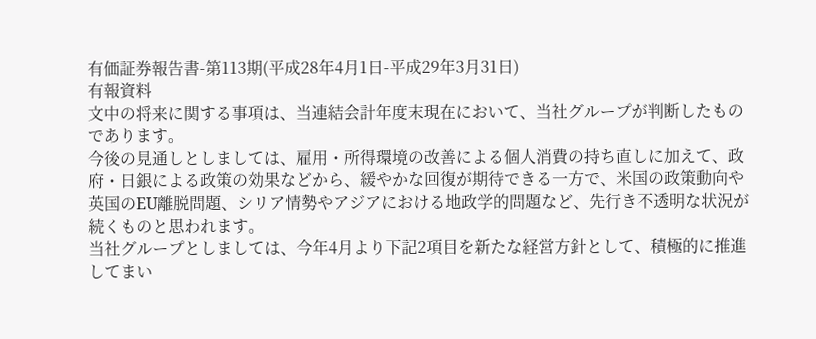有価証券報告書-第113期(平成28年4月1日-平成29年3月31日)
有報資料
文中の将来に関する事項は、当連結会計年度末現在において、当社グループが判断したものであります。
今後の見通しとしましては、雇用・所得環境の改善による個人消費の持ち直しに加えて、政府・日銀による政策の効果などから、緩やかな回復が期待できる一方で、米国の政策動向や英国のEU離脱問題、シリア情勢やアジアにおける地政学的問題など、先行き不透明な状況が続くものと思われます。
当社グループとしましては、今年4月より下記2項目を新たな経営方針として、積極的に推進してまい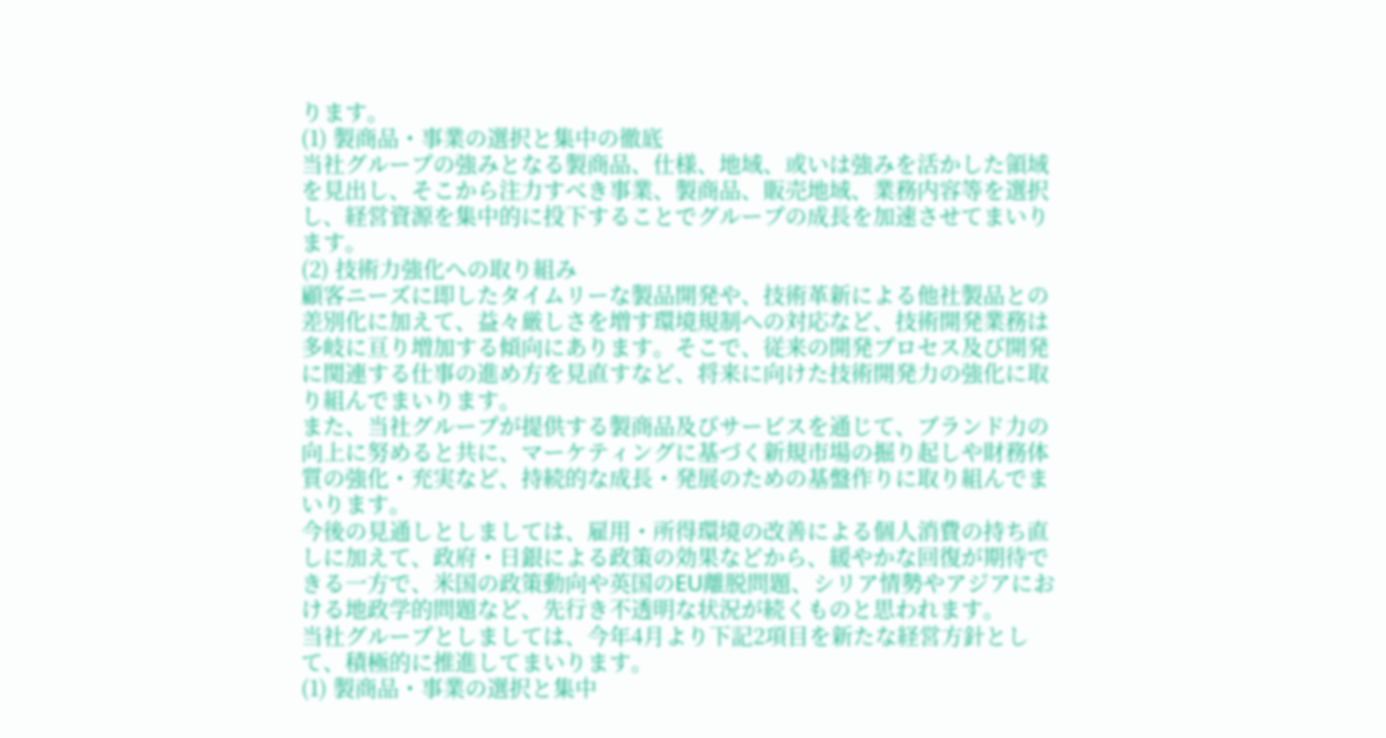ります。
(1) 製商品・事業の選択と集中の徹底
当社グループの強みとなる製商品、仕様、地域、或いは強みを活かした領域を見出し、そこから注力すべき事業、製商品、販売地域、業務内容等を選択し、経営資源を集中的に投下することでグループの成長を加速させてまいります。
(2) 技術力強化への取り組み
顧客ニーズに即したタイムリーな製品開発や、技術革新による他社製品との差別化に加えて、益々厳しさを増す環境規制への対応など、技術開発業務は多岐に亘り増加する傾向にあります。そこで、従来の開発プロセス及び開発に関連する仕事の進め方を見直すなど、将来に向けた技術開発力の強化に取り組んでまいります。
また、当社グループが提供する製商品及びサービスを通じて、ブランド力の向上に努めると共に、マーケティングに基づく新規市場の掘り起しや財務体質の強化・充実など、持続的な成長・発展のための基盤作りに取り組んでまいります。
今後の見通しとしましては、雇用・所得環境の改善による個人消費の持ち直しに加えて、政府・日銀による政策の効果などから、緩やかな回復が期待できる一方で、米国の政策動向や英国のEU離脱問題、シリア情勢やアジアにおける地政学的問題など、先行き不透明な状況が続くものと思われます。
当社グループとしましては、今年4月より下記2項目を新たな経営方針として、積極的に推進してまいります。
(1) 製商品・事業の選択と集中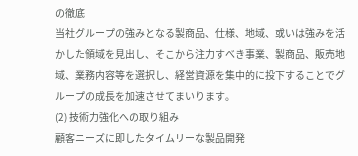の徹底
当社グループの強みとなる製商品、仕様、地域、或いは強みを活かした領域を見出し、そこから注力すべき事業、製商品、販売地域、業務内容等を選択し、経営資源を集中的に投下することでグループの成長を加速させてまいります。
(2) 技術力強化への取り組み
顧客ニーズに即したタイムリーな製品開発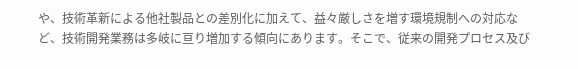や、技術革新による他社製品との差別化に加えて、益々厳しさを増す環境規制への対応など、技術開発業務は多岐に亘り増加する傾向にあります。そこで、従来の開発プロセス及び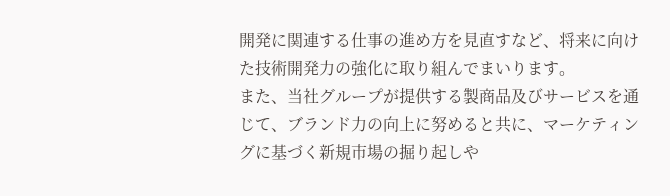開発に関連する仕事の進め方を見直すなど、将来に向けた技術開発力の強化に取り組んでまいります。
また、当社グループが提供する製商品及びサービスを通じて、ブランド力の向上に努めると共に、マーケティングに基づく新規市場の掘り起しや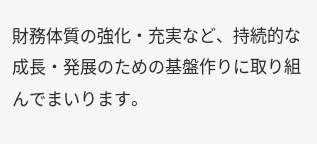財務体質の強化・充実など、持続的な成長・発展のための基盤作りに取り組んでまいります。